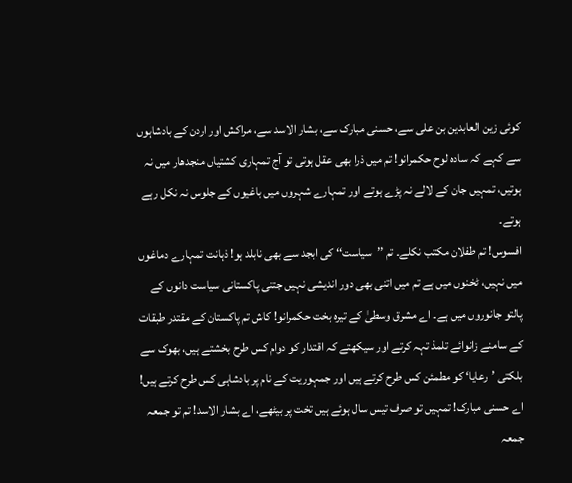کوئی زین العابدین بن علی سے، حسنی مبارک سے، بشار الاسد سے، مراکش اور اردن کے بادشاہوں سے کہے کہ سادہ لوح حکمرانو! تم میں ذرا بھی عقل ہوتی تو آج تمہاری کشتیاں منجدھار میں نہ ہوتیں، تمہیں جان کے لالے نہ پڑے ہوتے اور تمہارے شہروں میں باغیوں کے جلوس نہ نکل رہے ہوتے۔
افسوس! تم طفلان مکتب نکلے۔ تم ’’سیاست‘‘ کی ابجد سے بھی نابلد ہو! ذہانت تمہارے دماغوں میں نہیں، ٹخنوں میں ہے تم میں اتنی بھی دور اندیشی نہیں جتنی پاکستانی سیاست دانوں کے پالتو جانوروں میں ہے۔ اے مشرق وسطیٰ کے تیرہ بخت حکمرانو! کاش تم پاکستان کے مقتدر طبقات کے سامنے زانوائے تلمذ تہہ کرتے اور سیکھتے کہ اقتدار کو دوام کس طرح بخشتے ہیں، بھوک سے بلکتی ’رعایا‘ کو مطمئن کس طرح کرتے ہیں اور جمہوریت کے نام پر بادشاہی کس طرح کرتے ہیں!
اے حسنی مبارک! تمہیں تو صرف تیس سال ہوئے ہیں تخت پر بیٹھے، اے بشار الاسد! تم تو جمعہ جمعہ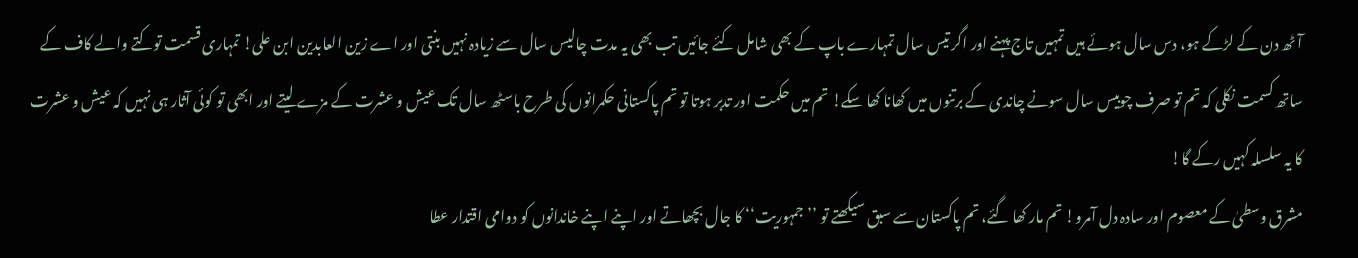آٹھ دن کے لڑکے ہو، دس سال ہوئے ہیں تمہیں تاج پہنے اور اگر تیس سال تمہارے باپ کے بھی شامل کئے جائیں تب بھی یہ مدت چالیس سال سے زیادہ نہیں بنتی اور اے زین العابدین ابن علی! تمہاری قسمت توکتے والے کاف کے ساتھ کسمت نکلی کہ تم تو صرف چوبیس سال سونے چاندی کے برتنوں میں کھانا کھا سکے! تم میں حکمت اور تدبر ہوتا تو تم پاکستانی حکمرانوں کی طرح باسٹھ سال تک عیش و عشرت کے مزے لیتے اور ابھی تو کوئی آثار ہی نہیں کہ عیش و عشرت کا یہ سلسلہ کہیں رکے گا!
مشرق وسطیٰ کے معصوم اور سادہ دل آمرو! تم مار کھا گئے، تم پاکستان سے سبق سیکھتے تو ’’جمہوریت‘‘ کا جال بچھاتے اور اپنے اپنے خاندانوں کو دوامی اقتدار عطا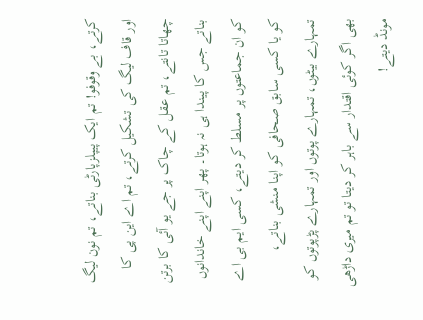کرتے، بے وقوفو! تم ایک پیپلزپارٹی بناتے، تم نون لیگ اور قاف لیگ کی تشکیل کرتے، تم اے این پی کا چھاتا تانتے، تم عقل کے چاک پر جے یو آئی کا برتن بناتے جس کا پیندا ہی نہ ہوتا۔ پھر اپنے اپنے خاندانوں کو ان جماعتوں پر مسلط کر دیتے، کسی ایم بی اے کو یا کسی سابق صحافی کو اپنا منشی بناتے، تمہارے بیٹوں، تمہارے پوتوں اور تمہارے پڑپوتوں کو بھی اگر کوئی اقتدار سے باہر کر دیتا تو تم میری داڑھی مونڈ دیتے!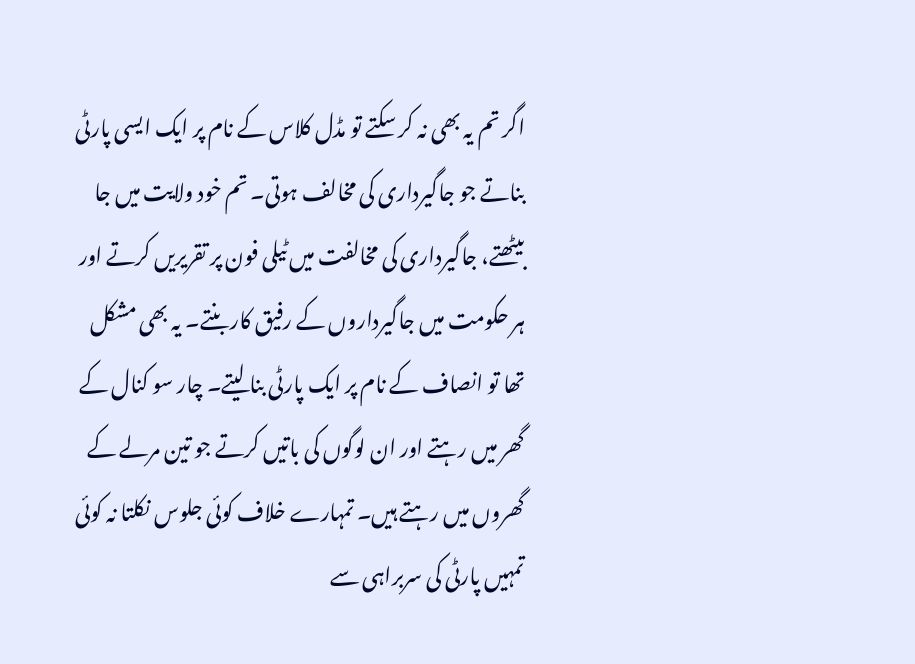اگر تم یہ بھی نہ کر سکتے تو مڈل کلاس کے نام پر ایک ایسی پارٹی بناتے جو جاگیرداری کی مخالف ہوتی۔ تم خود ولایت میں جا بیٹھتے، جاگیرداری کی مخالفت میں ٹیلی فون پر تقریریں کرتے اور ہر حکومت میں جاگیرداروں کے رفیق کار بنتے۔ یہ بھی مشکل تھا تو انصاف کے نام پر ایک پارٹی بنا لیتے۔ چار سو کنال کے گھر میں رہتے اور ان لوگوں کی باتیں کرتے جو تین مرلے کے گھروں میں رہتے ہیں۔ تمہارے خلاف کوئی جلوس نکلتا نہ کوئی تمہیں پارٹی کی سربراہی سے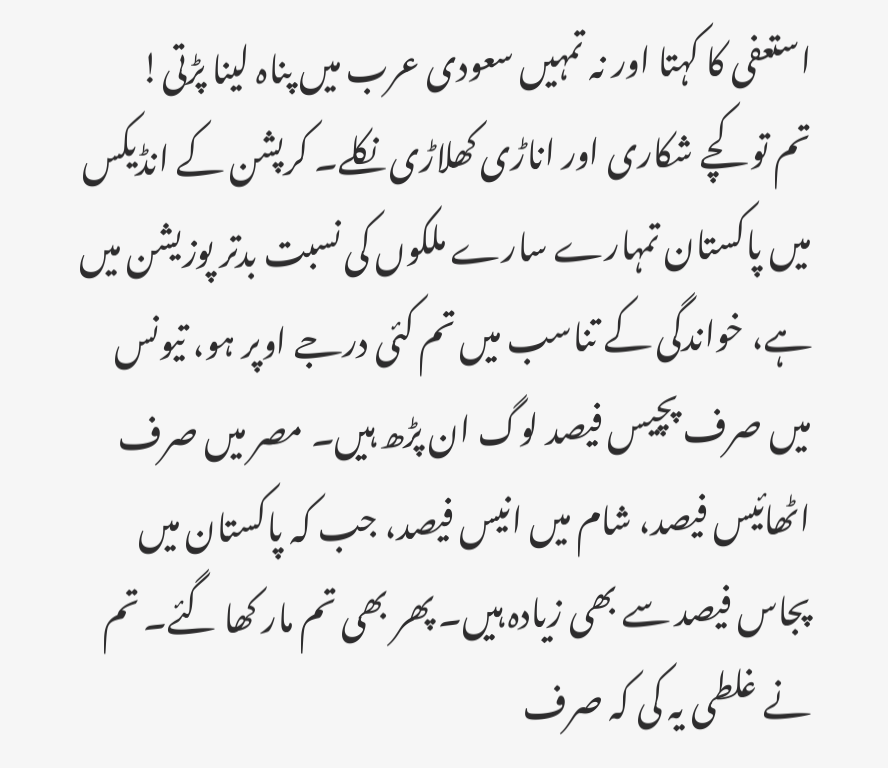استعفی کا کہتا اور نہ تمہیں سعودی عرب میں پناہ لینا پڑتی!
تم تو کچے شکاری اور اناڑی کھلاڑی نکلے۔ کرپشن کے انڈیکس میں پاکستان تمہارے سارے ملکوں کی نسبت بدتر پوزیشن میں ہے، خواندگی کے تناسب میں تم کئی درجے اوپر ہو، تیونس میں صرف پچیس فیصد لوگ ان پڑھ ہیں۔ مصر میں صرف اٹھائیس فیصد، شام میں انیس فیصد، جب کہ پاکستان میں پجاس فیصد سے بھی زیادہ ہیں۔ پھر بھی تم مار کھا گئے۔ تم نے غلطی یہ کی کہ صرف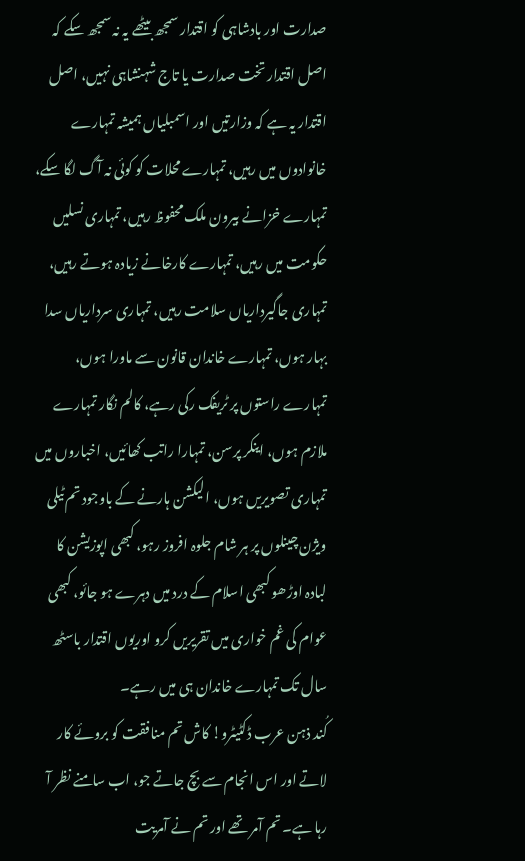صدارت اور بادشاہی کو اقتدار سمجھ بیٹھے یہ نہ سمجھ سکے کہ اصل اقتدار تخت صدارت یا تاج شہنشاہی نہیں، اصل اقتدار یہ ہے کہ وزارتیں اور اسمبلیاں ہمیشہ تمہارے خانوادوں میں رہیں، تمہارے محلات کو کوئی نہ آگ لگا سکے، تمہارے خزانے بیرون ملک محفوظ رہیں، تمہاری نسلیں حکومت میں رہیں، تمہارے کارخانے زیادہ ہوتے رہیں، تمہاری جاگیرداریاں سلامت رہیں، تمہاری سرداریاں سدا بہار ہوں، تمہارے خاندان قانون سے ماورا ہوں، تمہارے راستوں پر ٹریفک رکی رہے، کالم نگار تمہارے ملازم ہوں، اینکر پرسن، تمہارا راتب کھائیں، اخباروں میں تمہاری تصویریں ہوں، الیکشن ہارنے کے باوجود تم ٹیلی ویژن چینلوں پر ہر شام جلوہ افروز رہو، کبھی اپوزیشن کا لبادہ اوڑھو کبھی اسلام کے درد میں دہرے ہو جائو، کبھی عوام کی غم خواری میں تقریریں کرو اوریوں اقتدار باسٹھ سال تک تمہارے خاندان ہی میں رہے۔
کُند ذہن عرب ڈکٹیٹرو! کاش تم منافقت کو بروئے کار لاتے اور اس انجام سے بچ جاتے جو، اب سامنے نظر آ رہا ہے۔ تم آمر تھے اور تم نے آمریت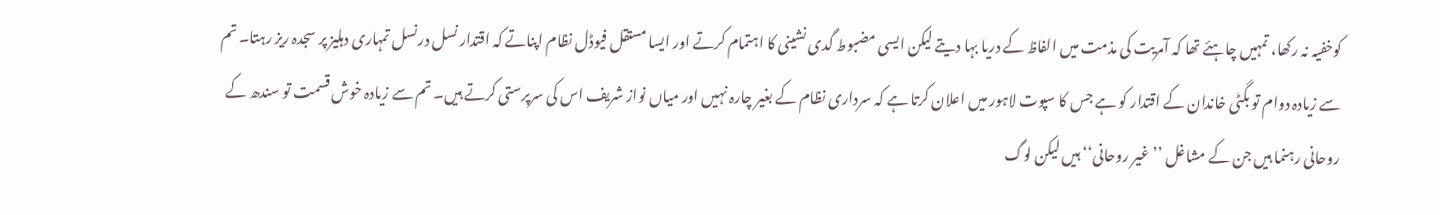کوخفیہ نہ رکھا، تمہیں چاہئے تھا کہ آمریت کی مذمت میں الفاظ کے دریا بہا دیتے لیکن ایسی مضبوط گدی نشینی کا اہتمام کرتے اور ایسا مستقل فیوڈل نظام اپناتے کہ اقتدار نسل درنسل تمہاری دہلیز پر سجدہ ریز رہتا۔ تم سے زیادہ دوام تو بگٹی خاندان کے اقتدار کو ہے جس کا سپوت لاہور میں اعلان کرتا ہے کہ سرداری نظام کے بغیر چارہ نہیں اور میاں نواز شریف اس کی سرپرستی کرتے ہیں۔ تم سے زیادہ خوش قسمت تو سندھ کے روحانی رہنما ہیں جن کے مشاغل ’’غیر روحانی‘‘ ہیں لیکن لوگ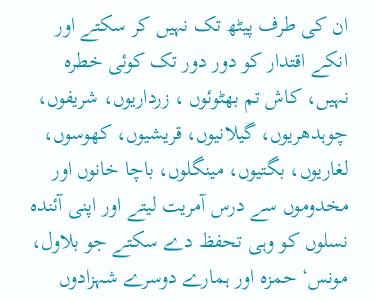ان کی طرف پیٹھ تک نہیں کر سکتے اور انکے اقتدار کو دور دور تک کوئی خطرہ نہیں، کاش تم بھٹوئوں ، زرداریوں، شریفوں، چوہدھریوں، گیلانیوں، قریشیوں، کھوسوں، لغاریوں، بگتیوں، مینگلوں، باچا خانوں اور مخدوموں سے درس آمریت لیتے اور اپنی آئندہ نسلوں کو وہی تحفظ دے سکتے جو بلاول، مونس‘ حمزہ اور ہمارے دوسرے شہزادوں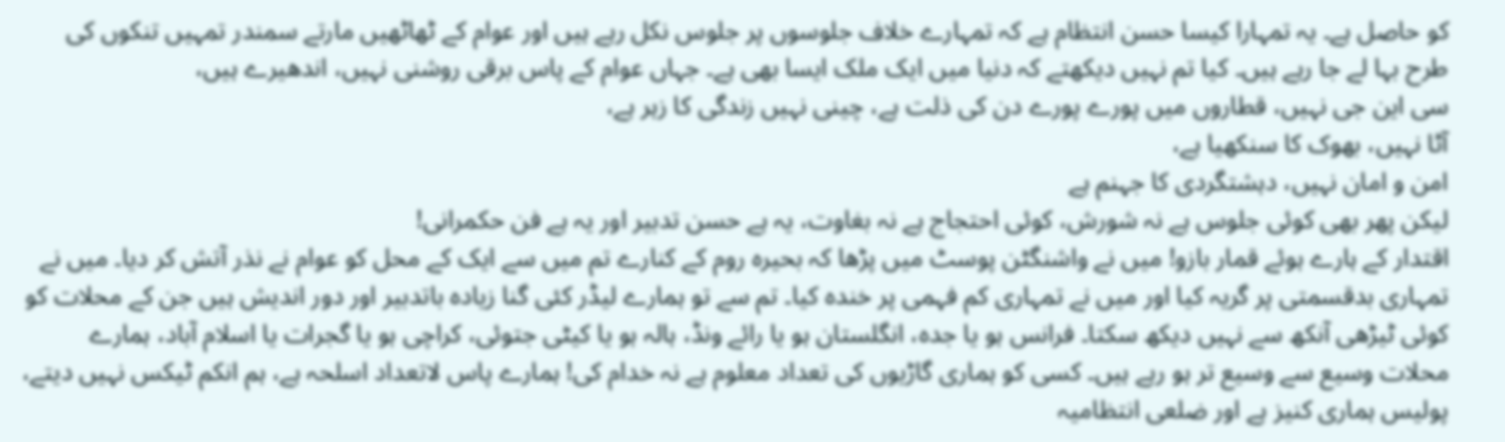کو حاصل ہے۔ یہ تمہارا کیسا حسن انتظام ہے کہ تمہارے خلاف جلوسوں پر جلوس نکل رہے ہیں اور عوام کے ٹھاٹھیں مارتے سمندر تمہیں تنکوں کی طرح بہا لے جا رہے ہیں۔ کیا تم نہیں دیکھتے کہ دنیا میں ایک ملک ایسا بھی ہے۔ جہاں عوام کے پاس برقی روشنی نہیں، اندھیرے ہیں،
سی این جی نہیں، قطاروں میں پورے پورے دن کی ذلت ہے، چینی نہیں زندگی کا زہر ہے،
آٹا نہیں، بھوک کا سنکھیا ہے،
امن و امان نہیں، دہشتگردی کا جہنم ہے
لیکن پھر بھی کوئی جلوس ہے نہ شورش، کوئی احتجاج ہے نہ بغاوت، یہ ہے حسن تدبیر اور یہ ہے فن حکمرانی!
اقتدار کے ہارے ہوئے قمار بازو! میں نے واشنگٹن پوسٹ میں پڑھا کہ بحیرہ روم کے کنارے تم میں سے ایک کے محل کو عوام نے نذر آتش کر دیا۔ میں نے تمہاری بدقسمتی پر گریہ کیا اور میں نے تمہاری کم فہمی پر خندہ کیا۔ تم سے تو ہمارے لیڈر کئی گنا زیادہ باتدبیر اور دور اندیش ہیں جن کے محلات کو کوئی ٹیڑھی آنکھ سے نہیں دیکھ سکتا۔ فرانس ہو یا جدہ، انگلستان ہو یا رائے ونڈ، ہالہ ہو یا کیٹی جتوئی، کراچی ہو یا گجرات یا اسلام آباد، ہمارے محلات وسیع سے وسیع تر ہو رہے ہیں۔ کسی کو ہماری گاڑیوں کی تعداد معلوم ہے نہ خدام کی! ہمارے پاس لاتعداد اسلحہ ہے، ہم انکم ٹیکس نہیں دیتے، پولیس ہماری کنیز ہے اور ضلعی انتظامیہ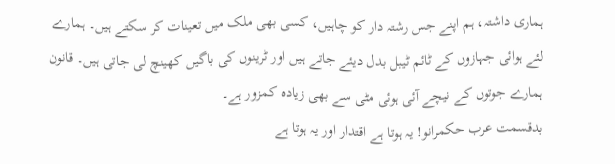ہماری داشتہ، ہم اپنے جس رشتہ دار کو چاہیں، کسی بھی ملک میں تعینات کر سکتے ہیں۔ ہمارے لئے ہوائی جہازوں کے ٹائم ٹیبل بدل دیئے جاتے ہیں اور ٹرینوں کی باگیں کھینچ لی جاتی ہیں۔ قانون ہمارے جوتوں کے نیچے آئی ہوئی مٹی سے بھی زیادہ کمزور ہے۔
بدقسمت عرب حکمرانو! یہ ہوتا ہے اقتدار اور یہ ہوتا ہے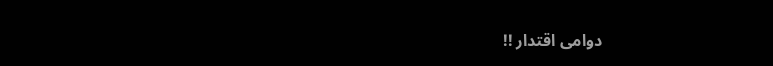دوامی اقتدار !!